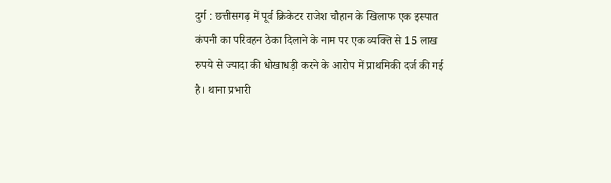दुर्ग : छत्तीसगढ़ में पूर्व क्रिकेटर राजेश चौहान के खिलाफ एक इस्पात कंपनी का परिवहन ठेका दिलाने के नाम पर एक व्यक्ति से 15 लाख रुपये से ज्यादा की धोखाधड़ी करने के आरोप में प्राथमिकी दर्ज की गई है। थाना प्रभारी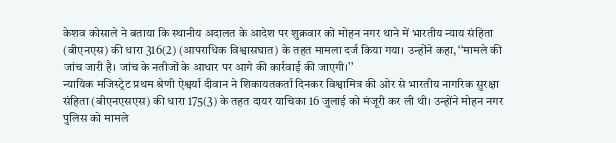केशव कोसाले ने बताया कि स्थानीय अदालत के आदेश पर शुक्रवार को मोहन नगर थाने में भारतीय न्याय संहिता (बीएनएस) की धारा 316(2) (आपराधिक विश्वासघात) के तहत मामला दर्ज किया गया। उन्होंने कहा, ‘‘मामले की जांच जारी है। जांच के नतीजों के आधार पर आगे की कार्रवाई की जाएगी।’’
न्यायिक मजिस्ट्रेट प्रथम श्रेणी ऐश्वर्या दीवान ने शिकायतकर्ता दिनकर विश्वामित्र की ओर से भारतीय नागरिक सुरक्षा संहिता (बीएनएसएस) की धारा 175(3) के तहत दायर याचिका 16 जुलाई को मंजूरी कर ली थी। उन्होंने मोहन नगर पुलिस को मामले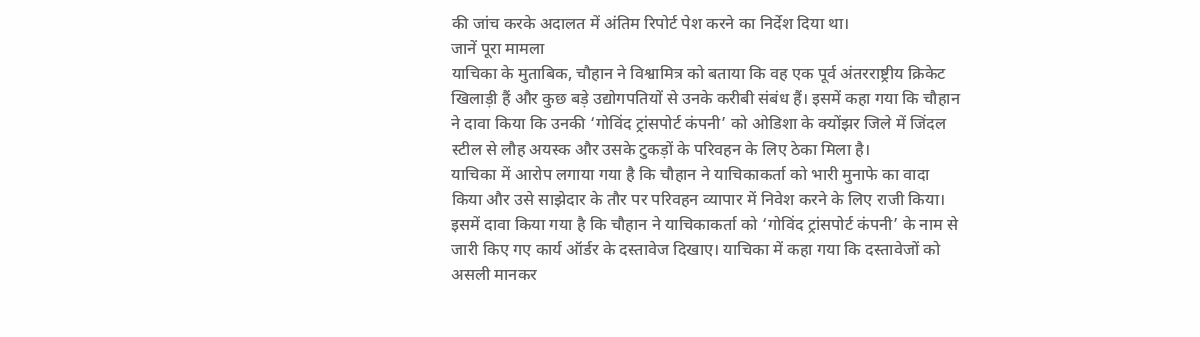की जांच करके अदालत में अंतिम रिपोर्ट पेश करने का निर्देश दिया था।
जानें पूरा मामला
याचिका के मुताबिक, चौहान ने विश्वामित्र को बताया कि वह एक पूर्व अंतरराष्ट्रीय क्रिकेट खिलाड़ी हैं और कुछ बड़े उद्योगपतियों से उनके करीबी संबंध हैं। इसमें कहा गया कि चौहान ने दावा किया कि उनकी ‘गोविंद ट्रांसपोर्ट कंपनी’ को ओडिशा के क्योंझर जिले में जिंदल स्टील से लौह अयस्क और उसके टुकड़ों के परिवहन के लिए ठेका मिला है।
याचिका में आरोप लगाया गया है कि चौहान ने याचिकाकर्ता को भारी मुनाफे का वादा किया और उसे साझेदार के तौर पर परिवहन व्यापार में निवेश करने के लिए राजी किया। इसमें दावा किया गया है कि चौहान ने याचिकाकर्ता को ‘गोविंद ट्रांसपोर्ट कंपनी’ के नाम से जारी किए गए कार्य ऑर्डर के दस्तावेज दिखाए। याचिका में कहा गया कि दस्तावेजों को असली मानकर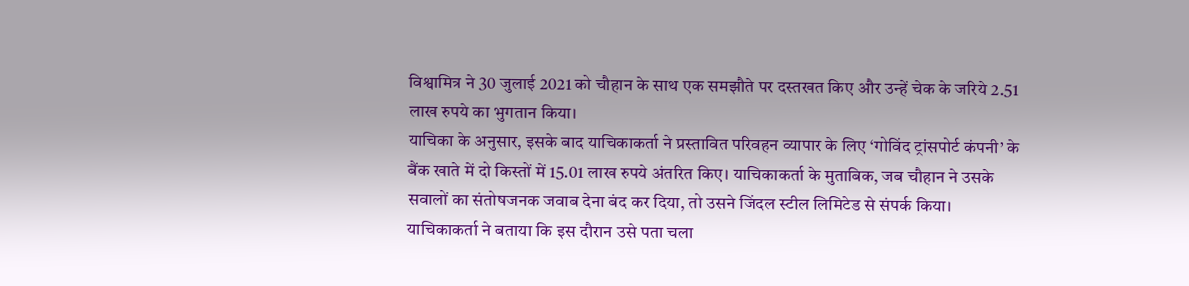विश्वामित्र ने 30 जुलाई 2021 को चौहान के साथ एक समझौते पर दस्तखत किए और उन्हें चेक के जरिये 2.51 लाख रुपये का भुगतान किया।
याचिका के अनुसार, इसके बाद याचिकाकर्ता ने प्रस्तावित परिवहन व्यापार के लिए ‘गोविंद ट्रांसपोर्ट कंपनी’ के बैंक खाते में दो किस्तों में 15.01 लाख रुपये अंतरित किए। याचिकाकर्ता के मुताबिक, जब चौहान ने उसके सवालों का संतोषजनक जवाब देना बंद कर दिया, तो उसने जिंदल स्टील लिमिटेड से संपर्क किया। याचिकाकर्ता ने बताया कि इस दौरान उसे पता चला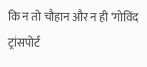कि न तो चौहान और न ही ‘गोविंद ट्रांसपोर्ट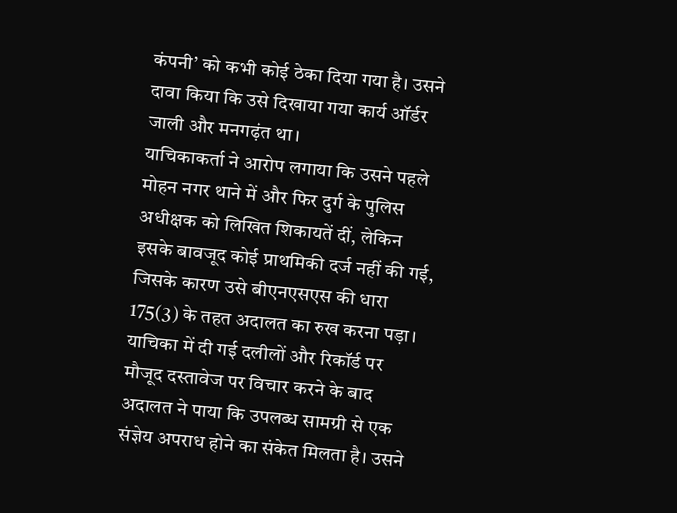कंपनी’ को कभी कोई ठेका दिया गया है। उसने दावा किया कि उसे दिखाया गया कार्य ऑर्डर जाली और मनगढ़ंत था।
याचिकाकर्ता ने आरोप लगाया कि उसने पहले मोहन नगर थाने में और फिर दुर्ग के पुलिस अधीक्षक को लिखित शिकायतें दीं, लेकिन इसके बावजूद कोई प्राथमिकी दर्ज नहीं की गई, जिसके कारण उसे बीएनएसएस की धारा 175(3) के तहत अदालत का रुख करना पड़ा। याचिका में दी गई दलीलों और रिकॉर्ड पर मौजूद दस्तावेज पर विचार करने के बाद अदालत ने पाया कि उपलब्ध सामग्री से एक संज्ञेय अपराध होने का संकेत मिलता है। उसने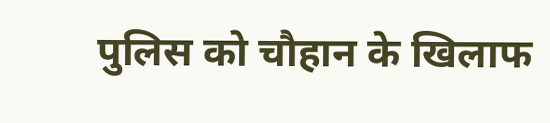पुलिस को चौहान के खिलाफ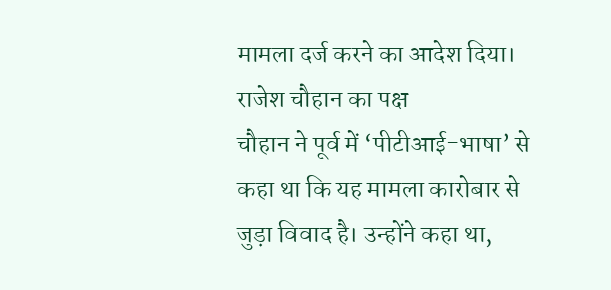मामला दर्ज करने का आदेश दिया।
राजेश चौहान का पक्ष
चौहान ने पूर्व में ‘पीटीआई-भाषा’ से कहा था कि यह मामला कारोबार से जुड़ा विवाद है। उन्होंने कहा था,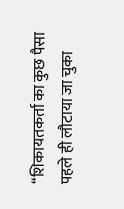‘‘शिकायतकर्ता का कुछ पैसा पहले ही लौटाया जा चुका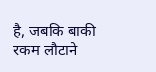है, जबकि बाकी रकम लौटाने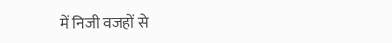में निजी वजहों से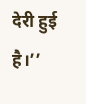देरी हुई है।’’